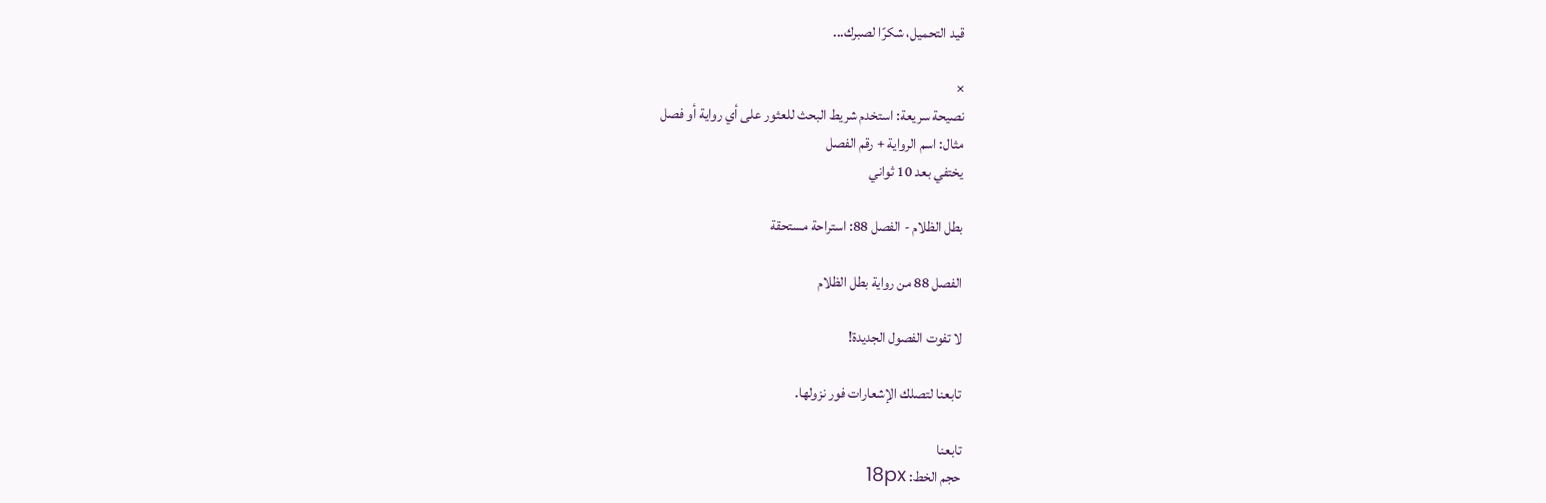قيد التحميل، شكرًا لصبرك...

×
نصيحة سريعة: استخدم شريط البحث للعثور على أي رواية أو فصل
مثال: اسم الرواية + رقم الفصل
يختفي بعد 10 ثواني

بطل الظلام - الفصل 88: استراحة مستحقة

الفصل 88 من رواية بطل الظلام

لا تفوت الفصول الجديدة!

تابعنا لتصلك الإشعارات فور نزولها.

تابعنا
حجم الخط: 18px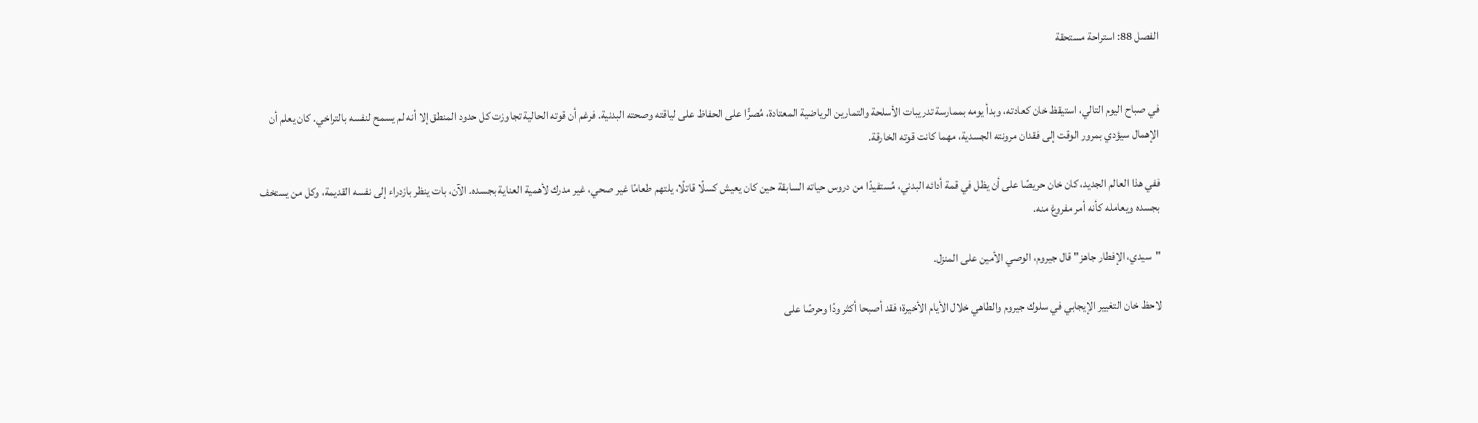الفصل 88: استراحة مستحقة


في صباح اليوم التالي، استيقظ خان كعادته، وبدأ يومه بممارسة تدريبات الأسلحة والتمارين الرياضية المعتادة، مُصرًّا على الحفاظ على لياقته وصحته البدنية. فرغم أن قوته الحالية تجاوزت كل حدود المنطق إلا أنه لم يسمح لنفسه بالتراخي. كان يعلم أن الإهمال سيؤدي بمرور الوقت إلى فقدان مرونته الجسدية، مهما كانت قوته الخارقة.

ففي هذا العالم الجديد، كان خان حريصًا على أن يظل في قمة أدائه البدني، مُستفيدًا من دروس حياته السابقة حين كان يعيش كسلًا قاتلًا، يلتهم طعامًا غير صحي، غير مدرك لأهمية العناية بجسده. الآن، بات ينظر بازدراء إلى نفسه القديمة، وكل من يستخف بجسده ويعامله كأنه أمر مفروغ منه.

"سيدي، الإفطار جاهز" قال جيروم، الوصي الأمين على المنزل.

لاحظ خان التغيير الإيجابي في سلوك جيروم والطاهي خلال الأيام الأخيرة؛ فقد أصبحا أكثر ودًا وحرصًا على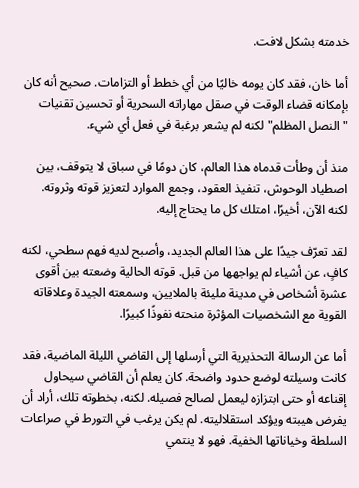خدمته بشكل لافت.

أما خان، فقد كان يومه خاليًا من أي خطط أو التزامات. صحيح أنه كان بإمكانه قضاء الوقت في صقل مهاراته السحرية أو تحسين تقنيات "النصل المظلم" لكنه لم يشعر برغبة في فعل أي شيء.

منذ أن وطأت قدماه هذا العالم، كان دومًا في سباق لا يتوقف، بين اصطياد الوحوش، تنفيذ العقود، وجمع الموارد لتعزيز قوته وثروته. لكنه الآن، أخيرًا، امتلك كل ما يحتاج إليه.

لقد تعرّف جيدًا على هذا العالم الجديد، وأصبح لديه فهم سطحي، لكنه كافٍ، عن أشياء لم يواجهها من قبل. قوته الحالية وضعته بين أقوى عشرة أشخاص في مدينة مليئة بالملايين، وسمعته الجيدة وعلاقاته القوية مع الشخصيات المؤثرة منحته نفوذًا كبيرًا.

أما عن الرسالة التحذيرية التي أرسلها إلى القاضي الليلة الماضية، فقد كانت وسيلته لوضع حدود واضحة. كان يعلم أن القاضي سيحاول إقناعه أو حتى ابتزازه ليعمل لصالح فصيله. لكنه، بخطوته تلك، أراد أن يفرض هيبته ويؤكد استقلاليته. لم يكن يرغب في التورط في صراعات السلطة وخياناتها الخفية. فهو لا ينتمي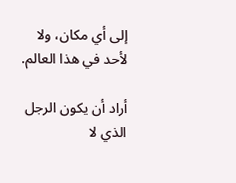إلى أي مكان، ولا لأحد في هذا العالم.

أراد أن يكون الرجل الذي لا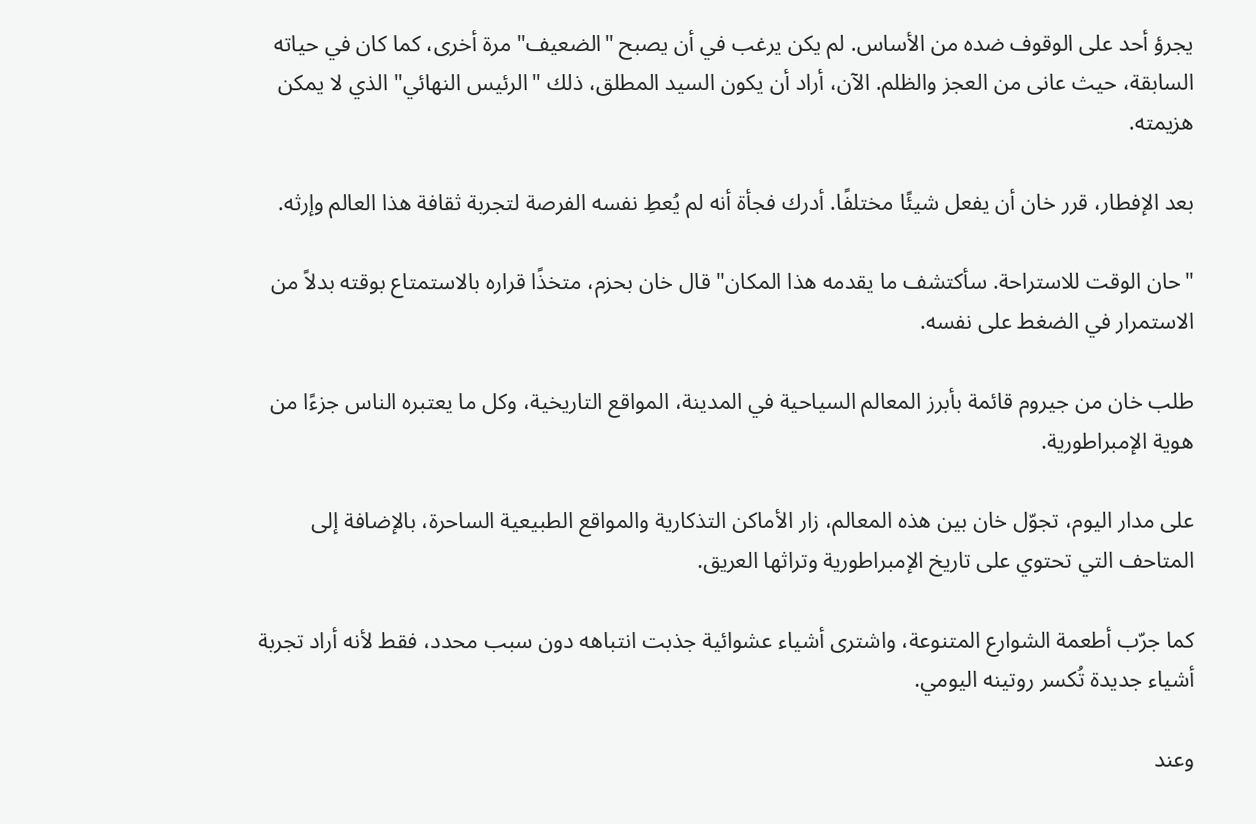يجرؤ أحد على الوقوف ضده من الأساس. لم يكن يرغب في أن يصبح "الضعيف" مرة أخرى، كما كان في حياته السابقة، حيث عانى من العجز والظلم. الآن، أراد أن يكون السيد المطلق، ذلك "الرئيس النهائي" الذي لا يمكن هزيمته.

بعد الإفطار، قرر خان أن يفعل شيئًا مختلفًا. أدرك فجأة أنه لم يُعطِ نفسه الفرصة لتجربة ثقافة هذا العالم وإرثه.

"حان الوقت للاستراحة. سأكتشف ما يقدمه هذا المكان" قال خان بحزم، متخذًا قراره بالاستمتاع بوقته بدلاً من الاستمرار في الضغط على نفسه.

طلب خان من جيروم قائمة بأبرز المعالم السياحية في المدينة، المواقع التاريخية، وكل ما يعتبره الناس جزءًا من هوية الإمبراطورية.

على مدار اليوم، تجوّل خان بين هذه المعالم، زار الأماكن التذكارية والمواقع الطبيعية الساحرة، بالإضافة إلى المتاحف التي تحتوي على تاريخ الإمبراطورية وتراثها العريق.

كما جرّب أطعمة الشوارع المتنوعة، واشترى أشياء عشوائية جذبت انتباهه دون سبب محدد، فقط لأنه أراد تجربة أشياء جديدة تُكسر روتينه اليومي.

وعند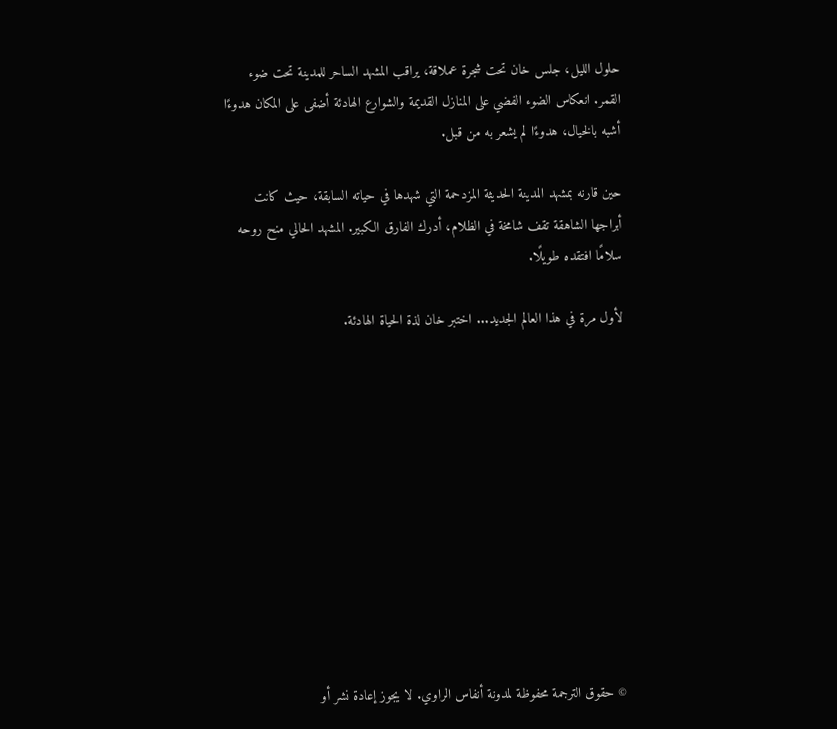حلول الليل، جلس خان تحت شجرة عملاقة، يراقب المشهد الساحر للمدينة تحت ضوء القمر. انعكاس الضوء الفضي على المنازل القديمة والشوارع الهادئة أضفى على المكان هدوءًا أشبه بالخيال، هدوءًا لم يشعر به من قبل.

حين قارنه بمشهد المدينة الحديثة المزدحمة التي شهدها في حياته السابقة، حيث كانت أبراجها الشاهقة تقف شامخة في الظلام، أدرك الفارق الكبير. المشهد الحالي منح روحه سلامًا افتقده طويلًا.

لأول مرة في هذا العالم الجديد... اختبر خان لذة الحياة الهادئة.











© حقوق الترجمة محفوظة لمدونة أنفاس الراوي. لا يجوز إعادة نشر أو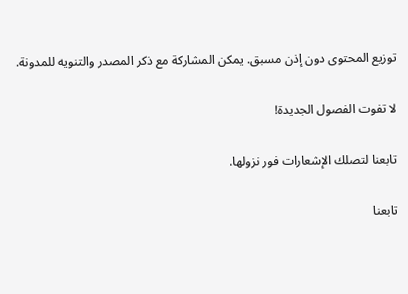توزيع المحتوى دون إذن مسبق. يمكن المشاركة مع ذكر المصدر والتنويه للمدونة.

لا تفوت الفصول الجديدة!

تابعنا لتصلك الإشعارات فور نزولها.

تابعنا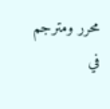محرر ومترجم في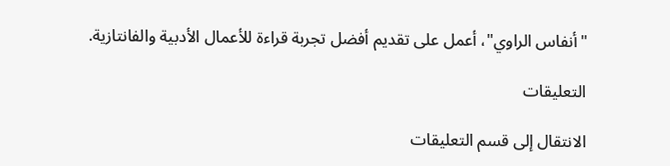"أنفاس الراوي"، أعمل على تقديم أفضل تجربة قراءة للأعمال الأدبية والفانتازية.

التعليقات

الانتقال إلى قسم التعليقات